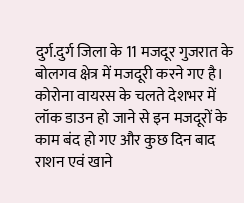दुर्ग.दुर्ग जिला के 11 मजदूर गुजरात के बोलगव क्षेत्र में मजदूरी करने गए है। कोरोना वायरस के चलते देशभर में लॉक डाउन हो जाने से इन मजदूरों के काम बंद हो गए और कुछ दिन बाद राशन एवं खाने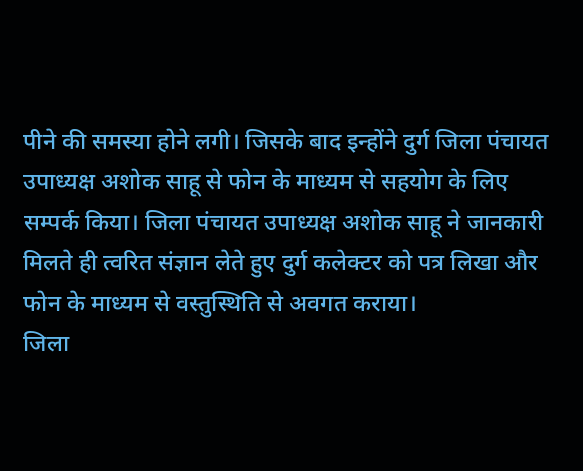पीने की समस्या होने लगी। जिसके बाद इन्होंने दुर्ग जिला पंचायत उपाध्यक्ष अशोक साहू से फोन के माध्यम से सहयोग के लिए सम्पर्क किया। जिला पंचायत उपाध्यक्ष अशोक साहू ने जानकारी मिलते ही त्वरित संज्ञान लेते हुए दुर्ग कलेक्टर को पत्र लिखा और फोन के माध्यम से वस्तुस्थिति से अवगत कराया।
जिला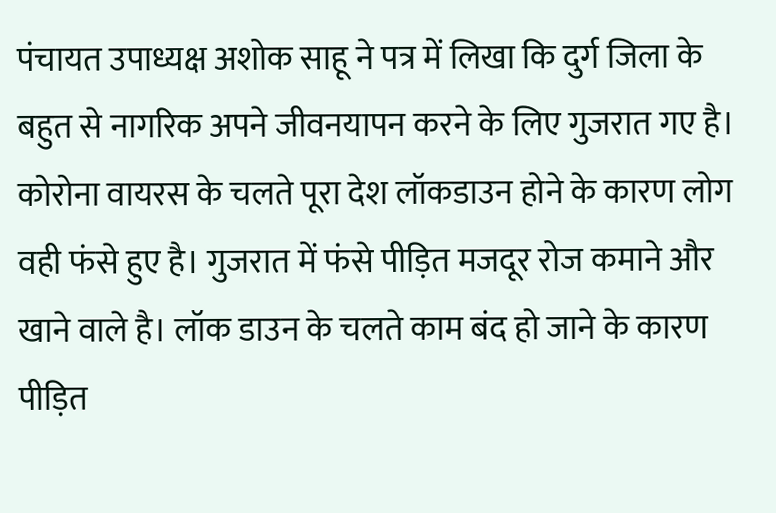पंचायत उपाध्यक्ष अशोक साहू ने पत्र में लिखा कि दुर्ग जिला के बहुत से नागरिक अपने जीवनयापन करने के लिए गुजरात गए है। कोरोना वायरस के चलते पूरा देश लॉकडाउन होने के कारण लोग वही फंसे हुए है। गुजरात में फंसे पीड़ित मजदूर रोज कमाने और खाने वाले है। लॉक डाउन के चलते काम बंद हो जाने के कारण पीड़ित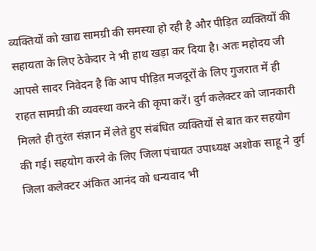व्यक्तियों को खाद्य सामग्री की समस्या हो रही है और पीड़ित व्यक्तियों की सहायता के लिए ठेकेदार ने भी हाथ खड़ा कर दिया है। अतः महोदय जी आपसे सादर निवेदन है कि आप पीड़ित मजदूरों के लिए गुजरात में ही राहत सामग्री की व्यवस्था करने की कृपा करें। दुर्ग कलेक्टर को जानकारी मिलते ही तुरंत संज्ञान में लेते हुए संबंधित व्यक्तियों से बात कर सहयोग की गई। सहयोग करने के लिए जिला पंचायत उपाध्यक्ष अशोक साहू ने दुर्ग जिला कलेक्टर अंकित आनंद को धन्यवाद भी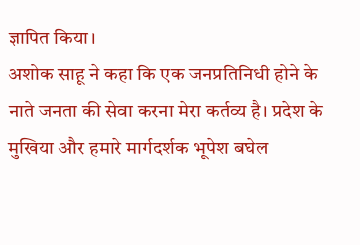ज्ञापित किया।
अशोक साहू ने कहा कि एक जनप्रतिनिधी होने के नाते जनता की सेवा करना मेरा कर्तव्य है। प्रदेश के मुखिया और हमारे मार्गदर्शक भूपेश बघेल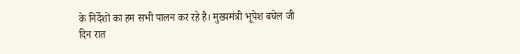के निर्देशों का हम सभी पालन कर रहे है। मुख्यमंत्री भूपेश बघेल जी दिन रात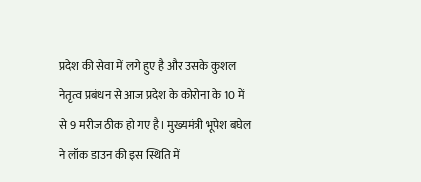प्रदेश की सेवा में लगे हुए है और उसके कुशल नेतृत्व प्रबंधन से आज प्रदेश के कोरोना के 10 में से 9 मरीज ठीक हो गए है। मुख्यमंत्री भूपेश बघेल ने लॉक डाउन की इस स्थिति में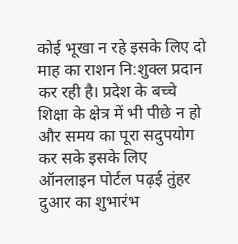कोई भूखा न रहे इसके लिए दो माह का राशन नि:शुक्ल प्रदान कर रही है। प्रदेश के बच्चे शिक्षा के क्षेत्र में भी पीछे न हो और समय का पूरा सदुपयोग कर सके इसके लिए ऑनलाइन पोर्टल पढ़ई तुंहर दुआर का शुभारंभ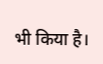भी किया है।